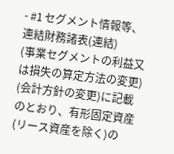- #1 セグメント情報等、連結財務諸表(連結)
(事業セグメントの利益又は損失の算定方法の変更)
(会計方針の変更)に記載のとおり、有形固定資産(リース資産を除く)の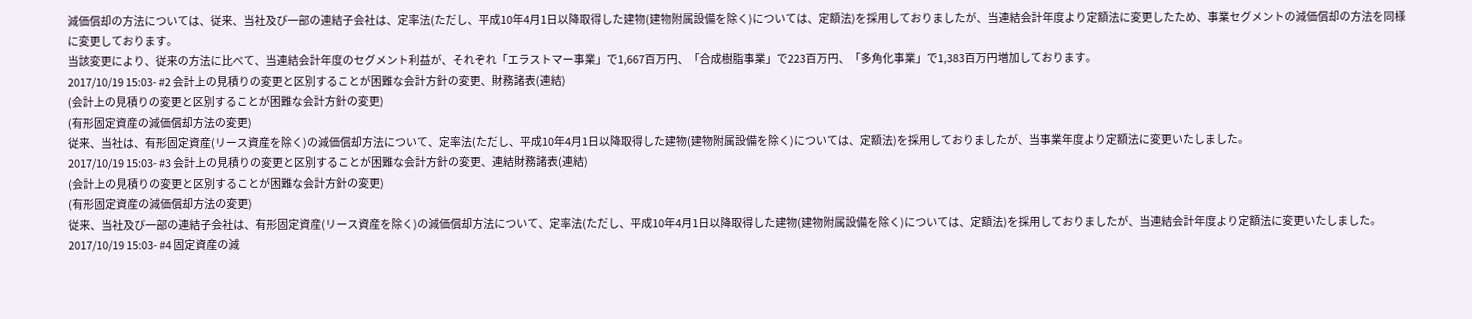減価償却の方法については、従来、当社及び一部の連結子会社は、定率法(ただし、平成10年4月1日以降取得した建物(建物附属設備を除く)については、定額法)を採用しておりましたが、当連結会計年度より定額法に変更したため、事業セグメントの減価償却の方法を同様に変更しております。
当該変更により、従来の方法に比べて、当連結会計年度のセグメント利益が、それぞれ「エラストマー事業」で1,667百万円、「合成樹脂事業」で223百万円、「多角化事業」で1,383百万円増加しております。
2017/10/19 15:03- #2 会計上の見積りの変更と区別することが困難な会計方針の変更、財務諸表(連結)
(会計上の見積りの変更と区別することが困難な会計方針の変更)
(有形固定資産の減価償却方法の変更)
従来、当社は、有形固定資産(リース資産を除く)の減価償却方法について、定率法(ただし、平成10年4月1日以降取得した建物(建物附属設備を除く)については、定額法)を採用しておりましたが、当事業年度より定額法に変更いたしました。
2017/10/19 15:03- #3 会計上の見積りの変更と区別することが困難な会計方針の変更、連結財務諸表(連結)
(会計上の見積りの変更と区別することが困難な会計方針の変更)
(有形固定資産の減価償却方法の変更)
従来、当社及び一部の連結子会社は、有形固定資産(リース資産を除く)の減価償却方法について、定率法(ただし、平成10年4月1日以降取得した建物(建物附属設備を除く)については、定額法)を採用しておりましたが、当連結会計年度より定額法に変更いたしました。
2017/10/19 15:03- #4 固定資産の減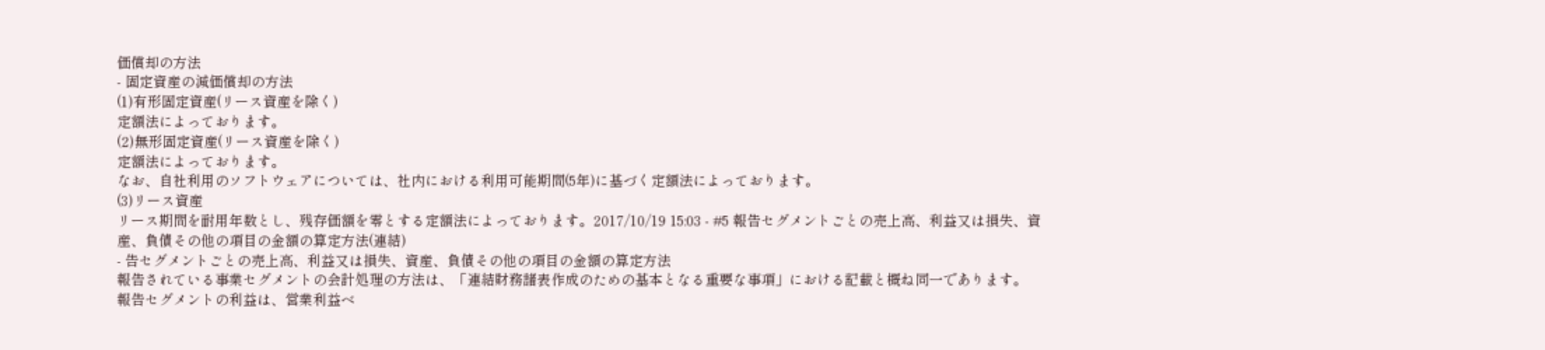価償却の方法
- 固定資産の減価償却の方法
(1)有形固定資産(リース資産を除く)
定額法によっております。
(2)無形固定資産(リース資産を除く)
定額法によっております。
なお、自社利用のソフトウェアについては、社内における利用可能期間(5年)に基づく定額法によっております。
(3)リース資産
リース期間を耐用年数とし、残存価額を零とする定額法によっております。2017/10/19 15:03 - #5 報告セグメントごとの売上高、利益又は損失、資産、負債その他の項目の金額の算定方法(連結)
- 告セグメントごとの売上高、利益又は損失、資産、負債その他の項目の金額の算定方法
報告されている事業セグメントの会計処理の方法は、「連結財務諸表作成のための基本となる重要な事項」における記載と概ね同一であります。
報告セグメントの利益は、営業利益ベ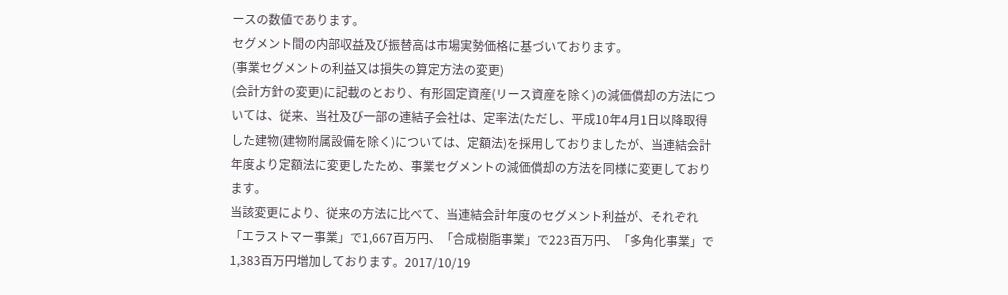ースの数値であります。
セグメント間の内部収益及び振替高は市場実勢価格に基づいております。
(事業セグメントの利益又は損失の算定方法の変更)
(会計方針の変更)に記載のとおり、有形固定資産(リース資産を除く)の減価償却の方法については、従来、当社及び一部の連結子会社は、定率法(ただし、平成10年4月1日以降取得した建物(建物附属設備を除く)については、定額法)を採用しておりましたが、当連結会計年度より定額法に変更したため、事業セグメントの減価償却の方法を同様に変更しております。
当該変更により、従来の方法に比べて、当連結会計年度のセグメント利益が、それぞれ「エラストマー事業」で1,667百万円、「合成樹脂事業」で223百万円、「多角化事業」で1,383百万円増加しております。2017/10/19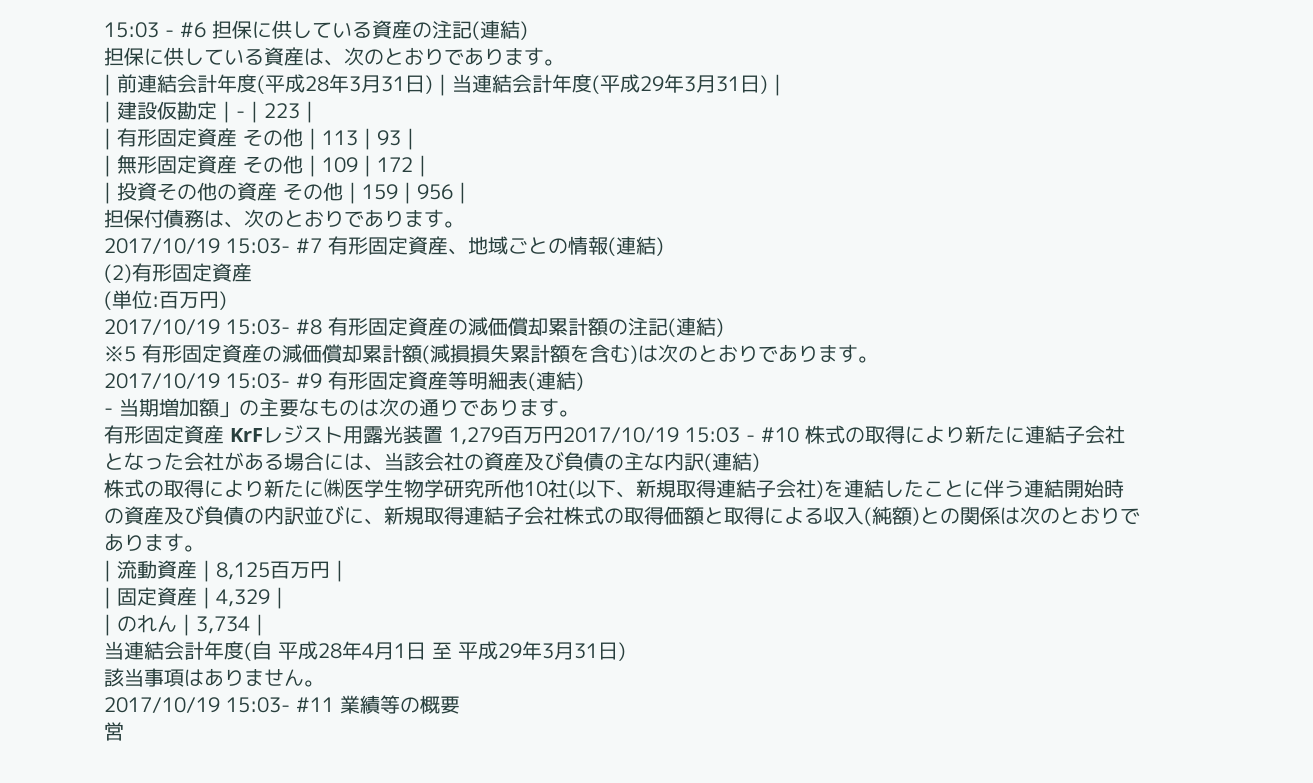15:03 - #6 担保に供している資産の注記(連結)
担保に供している資産は、次のとおりであります。
| 前連結会計年度(平成28年3月31日) | 当連結会計年度(平成29年3月31日) |
| 建設仮勘定 | - | 223 |
| 有形固定資産 その他 | 113 | 93 |
| 無形固定資産 その他 | 109 | 172 |
| 投資その他の資産 その他 | 159 | 956 |
担保付債務は、次のとおりであります。
2017/10/19 15:03- #7 有形固定資産、地域ごとの情報(連結)
(2)有形固定資産
(単位:百万円)
2017/10/19 15:03- #8 有形固定資産の減価償却累計額の注記(連結)
※5 有形固定資産の減価償却累計額(減損損失累計額を含む)は次のとおりであります。
2017/10/19 15:03- #9 有形固定資産等明細表(連結)
- 当期増加額」の主要なものは次の通りであります。
有形固定資産 KrFレジスト用露光装置 1,279百万円2017/10/19 15:03 - #10 株式の取得により新たに連結子会社となった会社がある場合には、当該会社の資産及び負債の主な内訳(連結)
株式の取得により新たに㈱医学生物学研究所他10社(以下、新規取得連結子会社)を連結したことに伴う連結開始時の資産及び負債の内訳並びに、新規取得連結子会社株式の取得価額と取得による収入(純額)との関係は次のとおりであります。
| 流動資産 | 8,125百万円 |
| 固定資産 | 4,329 |
| のれん | 3,734 |
当連結会計年度(自 平成28年4月1日 至 平成29年3月31日)
該当事項はありません。
2017/10/19 15:03- #11 業績等の概要
営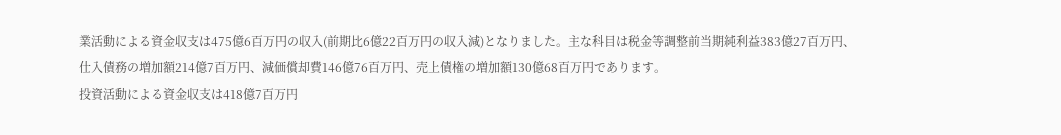業活動による資金収支は475億6百万円の収入(前期比6億22百万円の収入減)となりました。主な科目は税金等調整前当期純利益383億27百万円、仕入債務の増加額214億7百万円、減価償却費146億76百万円、売上債権の増加額130億68百万円であります。
投資活動による資金収支は418億7百万円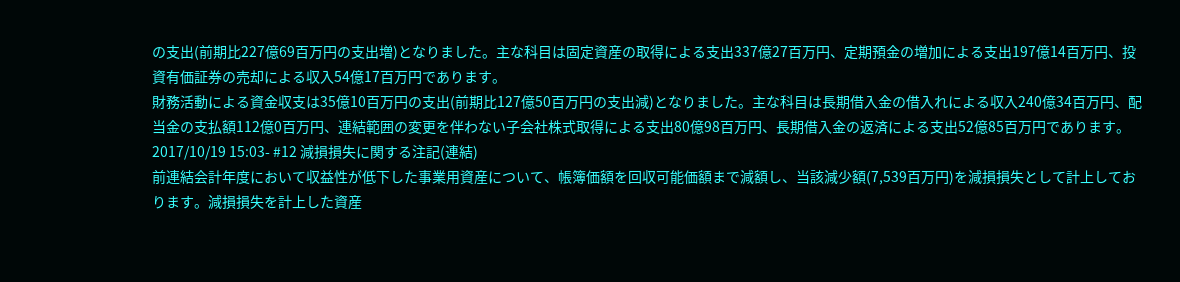の支出(前期比227億69百万円の支出増)となりました。主な科目は固定資産の取得による支出337億27百万円、定期預金の増加による支出197億14百万円、投資有価証券の売却による収入54億17百万円であります。
財務活動による資金収支は35億10百万円の支出(前期比127億50百万円の支出減)となりました。主な科目は長期借入金の借入れによる収入240億34百万円、配当金の支払額112億0百万円、連結範囲の変更を伴わない子会社株式取得による支出80億98百万円、長期借入金の返済による支出52億85百万円であります。
2017/10/19 15:03- #12 減損損失に関する注記(連結)
前連結会計年度において収益性が低下した事業用資産について、帳簿価額を回収可能価額まで減額し、当該減少額(7,539百万円)を減損損失として計上しております。減損損失を計上した資産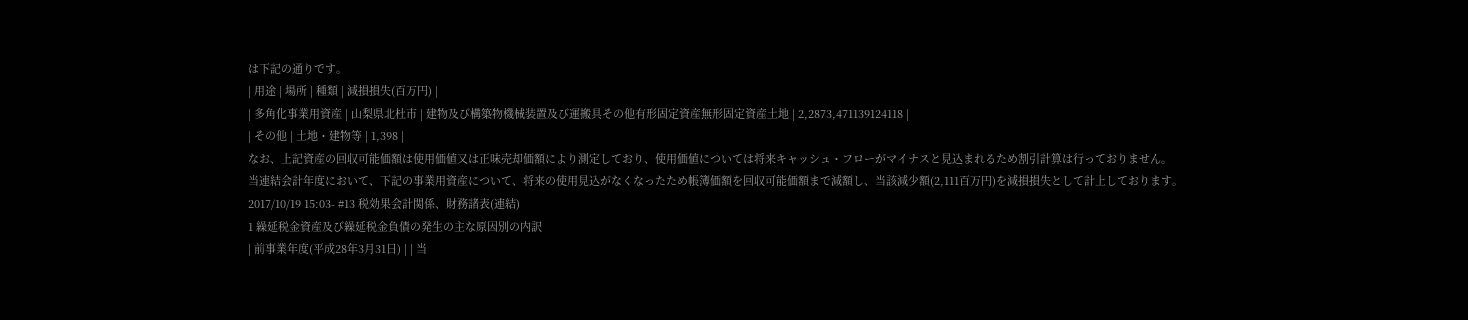は下記の通りです。
| 用途 | 場所 | 種類 | 減損損失(百万円) |
| 多角化事業用資産 | 山梨県北杜市 | 建物及び構築物機械装置及び運搬具その他有形固定資産無形固定資産土地 | 2,2873,471139124118 |
| その他 | 土地・建物等 | 1,398 |
なお、上記資産の回収可能価額は使用価値又は正味売却価額により測定しており、使用価値については将来キャッシュ・フローがマイナスと見込まれるため割引計算は行っておりません。
当連結会計年度において、下記の事業用資産について、将来の使用見込がなくなったため帳簿価額を回収可能価額まで減額し、当該減少額(2,111百万円)を減損損失として計上しております。
2017/10/19 15:03- #13 税効果会計関係、財務諸表(連結)
1 繰延税金資産及び繰延税金負債の発生の主な原因別の内訳
| 前事業年度(平成28年3月31日) | | 当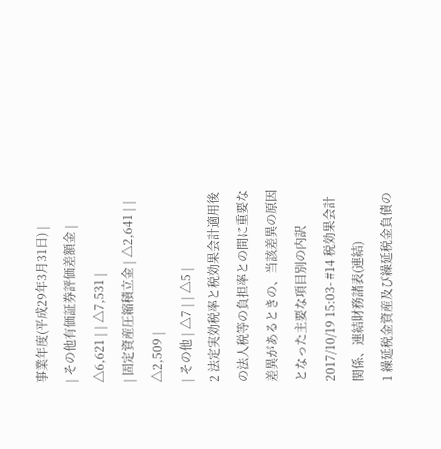事業年度(平成29年3月31日) |
| その他有価証券評価差額金 | △6,621 | | △7,531 |
| 固定資産圧縮積立金 | △2,641 | | △2,509 |
| その他 | △7 | | △5 |
2 法定実効税率と税効果会計適用後の法人税等の負担率との間に重要な差異があるときの、当該差異の原因となった主要な項目別の内訳
2017/10/19 15:03- #14 税効果会計関係、連結財務諸表(連結)
1 繰延税金資産及び繰延税金負債の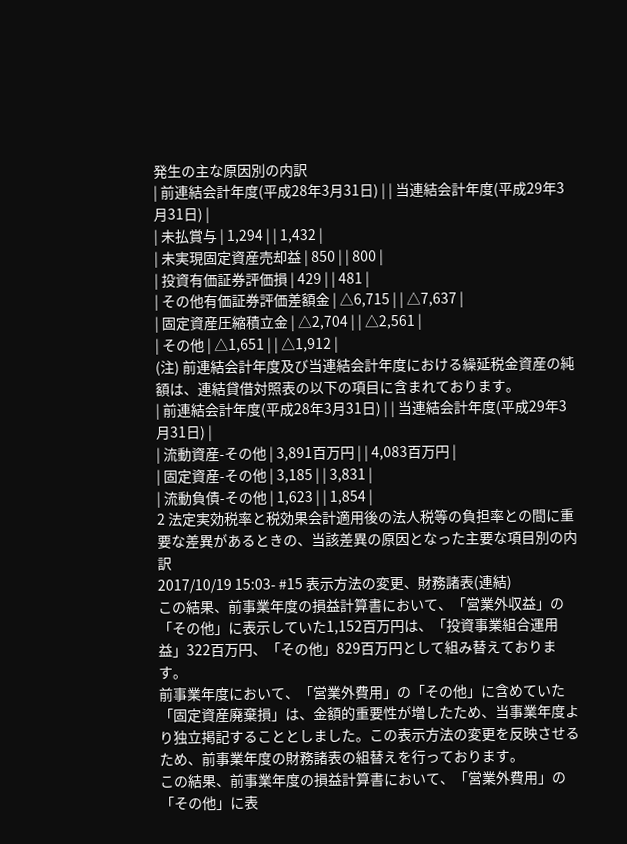発生の主な原因別の内訳
| 前連結会計年度(平成28年3月31日) | | 当連結会計年度(平成29年3月31日) |
| 未払賞与 | 1,294 | | 1,432 |
| 未実現固定資産売却益 | 850 | | 800 |
| 投資有価証券評価損 | 429 | | 481 |
| その他有価証券評価差額金 | △6,715 | | △7,637 |
| 固定資産圧縮積立金 | △2,704 | | △2,561 |
| その他 | △1,651 | | △1,912 |
(注) 前連結会計年度及び当連結会計年度における繰延税金資産の純額は、連結貸借対照表の以下の項目に含まれております。
| 前連結会計年度(平成28年3月31日) | | 当連結会計年度(平成29年3月31日) |
| 流動資産-その他 | 3,891百万円 | | 4,083百万円 |
| 固定資産-その他 | 3,185 | | 3,831 |
| 流動負債-その他 | 1,623 | | 1,854 |
2 法定実効税率と税効果会計適用後の法人税等の負担率との間に重要な差異があるときの、当該差異の原因となった主要な項目別の内訳
2017/10/19 15:03- #15 表示方法の変更、財務諸表(連結)
この結果、前事業年度の損益計算書において、「営業外収益」の「その他」に表示していた1,152百万円は、「投資事業組合運用益」322百万円、「その他」829百万円として組み替えております。
前事業年度において、「営業外費用」の「その他」に含めていた「固定資産廃棄損」は、金額的重要性が増したため、当事業年度より独立掲記することとしました。この表示方法の変更を反映させるため、前事業年度の財務諸表の組替えを行っております。
この結果、前事業年度の損益計算書において、「営業外費用」の「その他」に表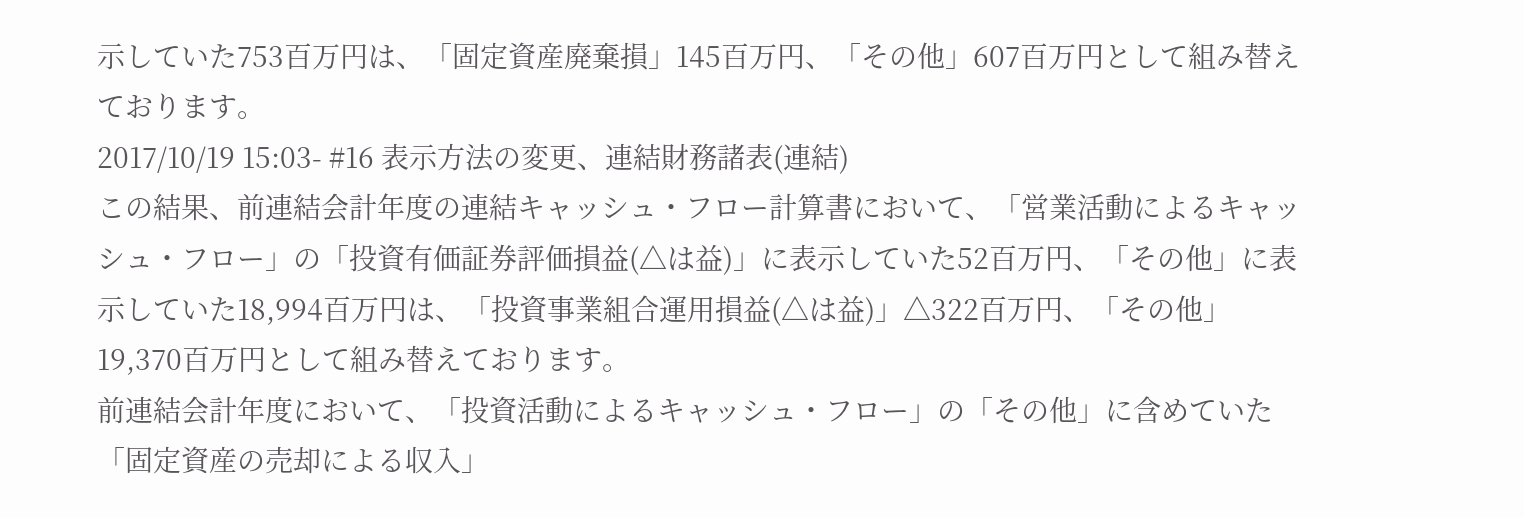示していた753百万円は、「固定資産廃棄損」145百万円、「その他」607百万円として組み替えております。
2017/10/19 15:03- #16 表示方法の変更、連結財務諸表(連結)
この結果、前連結会計年度の連結キャッシュ・フロー計算書において、「営業活動によるキャッシュ・フロー」の「投資有価証券評価損益(△は益)」に表示していた52百万円、「その他」に表示していた18,994百万円は、「投資事業組合運用損益(△は益)」△322百万円、「その他」19,370百万円として組み替えております。
前連結会計年度において、「投資活動によるキャッシュ・フロー」の「その他」に含めていた「固定資産の売却による収入」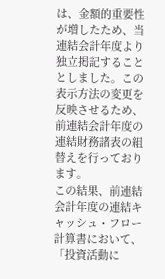は、金額的重要性が増したため、当連結会計年度より独立掲記することとしました。この表示方法の変更を反映させるため、前連結会計年度の連結財務諸表の組替えを行っております。
この結果、前連結会計年度の連結キャッシュ・フロー計算書において、「投資活動に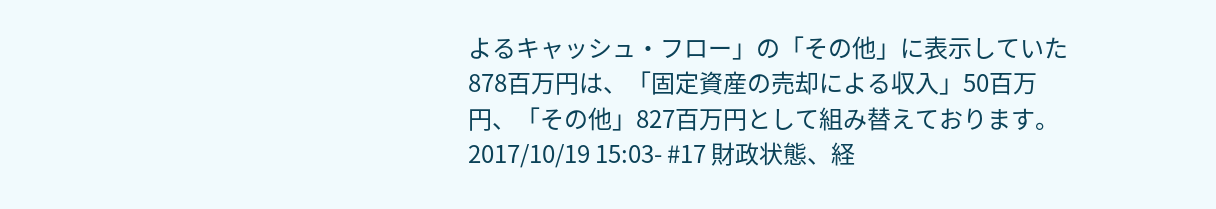よるキャッシュ・フロー」の「その他」に表示していた878百万円は、「固定資産の売却による収入」50百万円、「その他」827百万円として組み替えております。
2017/10/19 15:03- #17 財政状態、経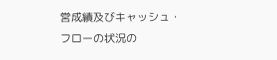営成績及びキャッシュ・フローの状況の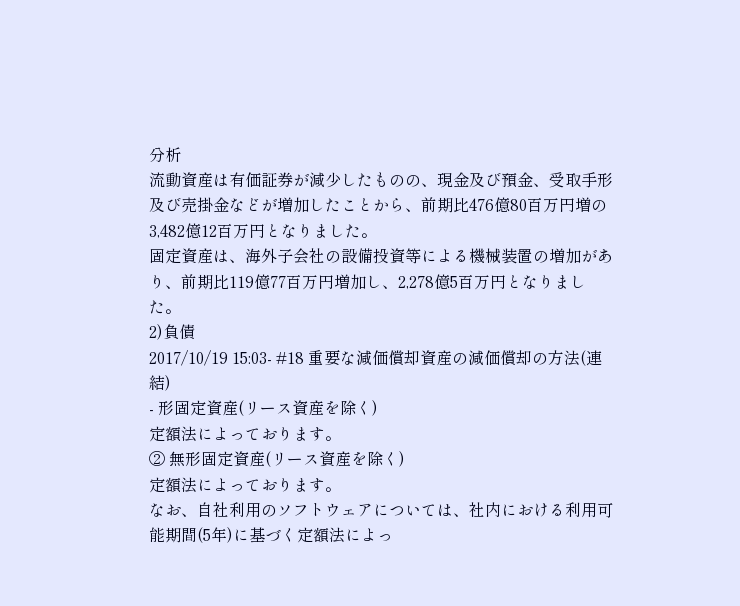分析
流動資産は有価証券が減少したものの、現金及び預金、受取手形及び売掛金などが増加したことから、前期比476億80百万円増の3,482億12百万円となりました。
固定資産は、海外子会社の設備投資等による機械装置の増加があり、前期比119億77百万円増加し、2,278億5百万円となりました。
2)負債
2017/10/19 15:03- #18 重要な減価償却資産の減価償却の方法(連結)
- 形固定資産(リース資産を除く)
定額法によっております。
② 無形固定資産(リース資産を除く)
定額法によっております。
なお、自社利用のソフトウェアについては、社内における利用可能期間(5年)に基づく定額法によっ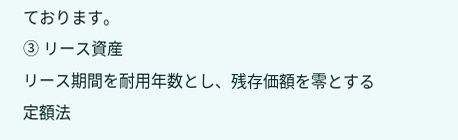ております。
③ リース資産
リース期間を耐用年数とし、残存価額を零とする定額法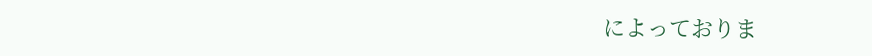によっておりま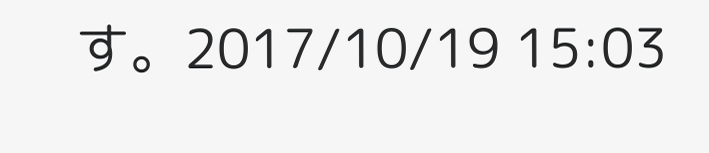す。2017/10/19 15:03